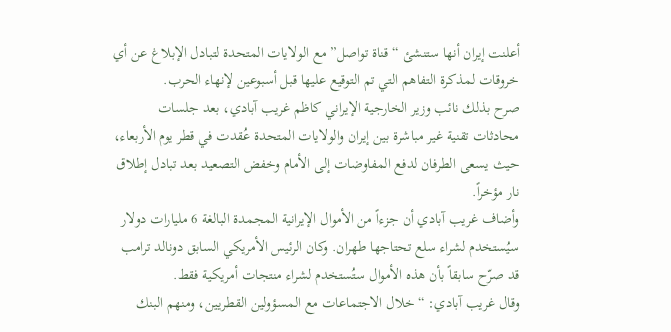أعلنت إيران أنها ستنشئ “قناة تواصل” مع الولايات المتحدة لتبادل الإبلاغ عن أي خروقات لمذكرة التفاهم التي تم التوقيع عليها قبل أسبوعين لإنهاء الحرب.
صرح بذلك نائب وزير الخارجية الإيراني كاظم غريب آبادي، بعد جلسات محادثات تقنية غير مباشرة بين إيران والولايات المتحدة عُقدت في قطر يوم الأربعاء، حيث يسعى الطرفان لدفع المفاوضات إلى الأمام وخفض التصعيد بعد تبادل إطلاق نار مؤخراً.
وأضاف غريب آبادي أن جزءاً من الأموال الإيرانية المجمدة البالغة 6 مليارات دولار سيُستخدم لشراء سلع تحتاجها طهران. وكان الرئيس الأمريكي السابق دونالد ترامب قد صرّح سابقاً بأن هذه الأموال ستُستخدم لشراء منتجات أمريكية فقط.
وقال غريب آبادي: “خلال الاجتماعات مع المسؤولين القطريين، ومنهم البنك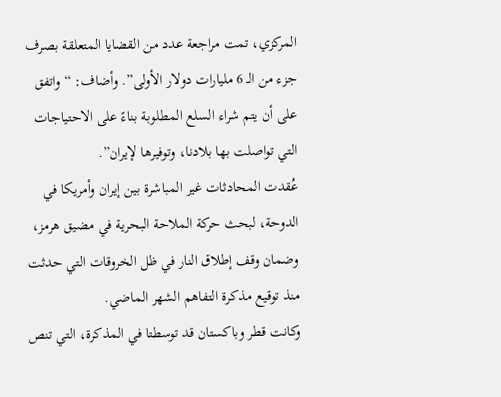المركزي، تمت مراجعة عدد من القضايا المتعلقة بصرف جزء من الـ 6 مليارات دولار الأولى”. وأضاف: “واتفق على أن يتم شراء السلع المطلوبة بناءً على الاحتياجات التي تواصلت بها بلادنا، وتوفيرها لإيران”.
عُقدت المحادثات غير المباشرة بين إيران وأمريكا في الدوحة، لبحث حركة الملاحة البحرية في مضيق هرمز، وضمان وقف إطلاق النار في ظل الخروقات التي حدثت منذ توقيع مذكرة التفاهم الشهر الماضي.
وكانت قطر وباكستان قد توسطتا في المذكرة، التي تنص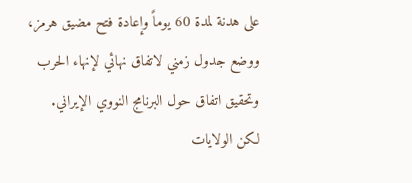على هدنة لمدة 60 يوماً وإعادة فتح مضيق هرمز، ووضع جدول زمني لاتفاق نهائي لإنهاء الحرب وتحقيق اتفاق حول البرنامج النووي الإيراني.
لكن الولايات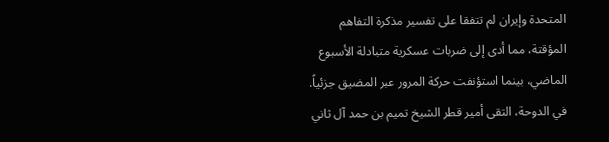المتحدة وإيران لم تتفقا على تفسير مذكرة التفاهم المؤقتة، مما أدى إلى ضربات عسكرية متبادلة الأسبوع الماضي، بينما استؤنفت حركة المرور عبر المضيق جزئياً.
في الدوحة، التقى أمير قطر الشيخ تميم بن حمد آل ثاني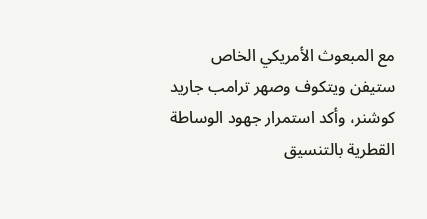مع المبعوث الأمريكي الخاص ستيفن ويتكوف وصهر ترامب جاريد كوشنر، وأكد استمرار جهود الوساطة القطرية بالتنسيق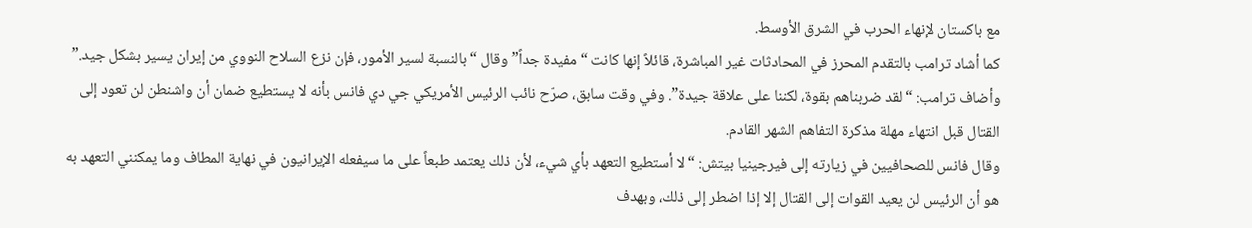مع باكستان لإنهاء الحرب في الشرق الأوسط.
كما أشاد ترامب بالتقدم المحرز في المحادثات غير المباشرة، قائلاً إنها كانت “مفيدة جداً” وقال “بالنسبة لسير الأمور، فإن نزع السلاح النووي من إيران يسير بشكل جيد.”
وأضاف ترامب: “لقد ضربناهم بقوة، لكننا على علاقة جيدة”. وفي وقت سابق، صرّح نائب الرئيس الأمريكي جي دي فانس بأنه لا يستطيع ضمان أن واشنطن لن تعود إلى القتال قبل انتهاء مهلة مذكرة التفاهم الشهر القادم.
وقال فانس للصحافيين في زيارته إلى فيرجينيا بيتش: “لا أستطيع التعهد بأي شيء، لأن ذلك يعتمد طبعاً على ما سيفعله الإيرانيون في نهاية المطاف وما يمكنني التعهد به هو أن الرئيس لن يعيد القوات إلى القتال إلا إذا اضطر إلى ذلك، وبهدف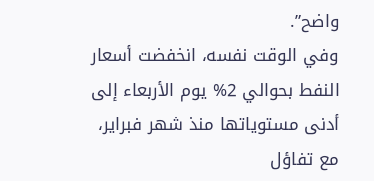واضح”.
وفي الوقت نفسه، انخفضت أسعار النفط بحوالي 2% يوم الأربعاء إلى أدنى مستوياتها منذ شهر فبراير، مع تفاؤل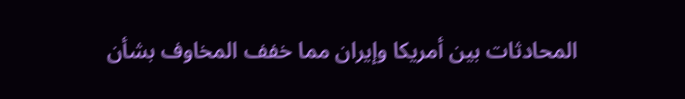المحادثات بين أمريكا وإيران مما خفف المخاوف بشأن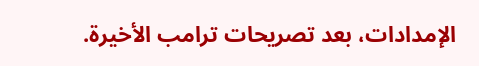الإمدادات، بعد تصريحات ترامب الأخيرة.